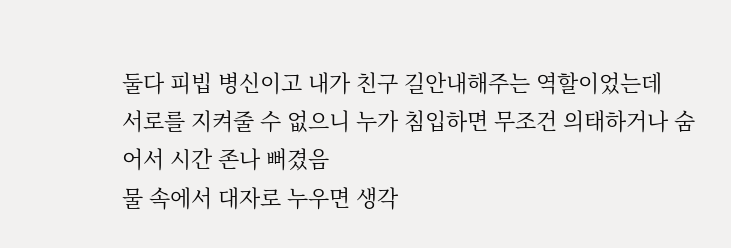둘다 피빕 병신이고 내가 친구 길안내해주는 역할이었는데
서로를 지켜줄 수 없으니 누가 침입하면 무조건 의태하거나 숨어서 시간 존나 뻐겼음
물 속에서 대자로 누우면 생각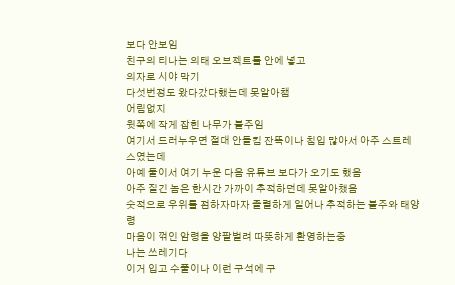보다 안보임
친구의 티나는 의태 오브젝트를 안에 넣고
의자로 시야 막기
다섯번정도 왔다갔다했는데 못알아챔
어림없지
윗쪽에 작게 잡힌 나무가 불주임
여기서 드러누우면 절대 안들킴 잔뜩이나 침입 많아서 아주 스트레스였는데
아예 둘이서 여기 누운 다음 유튜브 보다가 오기도 했음
아주 질긴 놈은 한시간 가까이 추적하던데 못알아챘음
숫적으로 우위를 점하자마자 졸렬하게 일어나 추적하는 불주와 태양령
마음이 꺾인 암령을 양팔벌려 따뜻하게 환영하는중
나는 쓰레기다
이거 입고 수풀이나 이런 구석에 구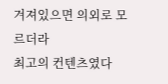겨져있으면 의외로 모르더라
최고의 컨텐츠였다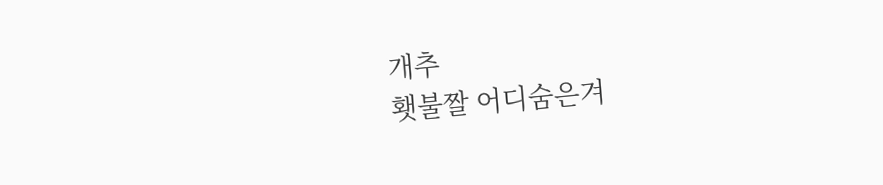개추
횃불짤 어디숨은겨